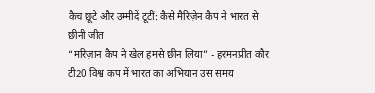कैच छूटे और उम्मीदें टूटीं: कैसे मैरिज़ेन कैप ने भारत से छीनी जीत
“मरिज़ान कैप ने खेल हमसे छीन लिया” - हरमनप्रीत कौर
टी20 विश्व कप में भारत का अभियान उस समय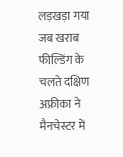लड़खड़ा गया जब खराब फील्डिंग के चलते दक्षिण अफ्रीका ने मैनचेस्टर में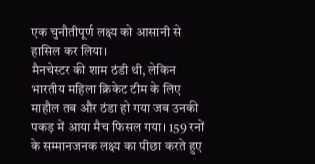एक चुनौतीपूर्ण लक्ष्य को आसानी से हासिल कर लिया।
मैनचेस्टर की शाम ठंडी थी, लेकिन भारतीय महिला क्रिकेट टीम के लिए माहौल तब और ठंडा हो गया जब उनकी पकड़ में आया मैच फिसल गया। 159 रनों के सम्मानजनक लक्ष्य का पीछा करते हुए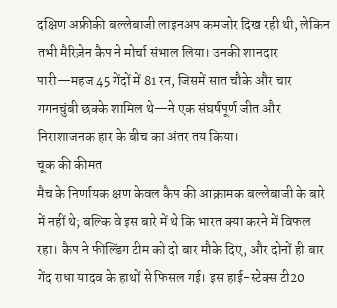दक्षिण अफ्रीकी बल्लेबाजी लाइनअप कमजोर दिख रही थी, लेकिन तभी मैरिज़ेन कैप ने मोर्चा संभाल लिया। उनकी शानदार पारी—महज 45 गेंदों में 81 रन, जिसमें सात चौके और चार गगनचुंबी छक्के शामिल थे—ने एक संघर्षपूर्ण जीत और निराशाजनक हार के बीच का अंतर तय किया।
चूक की कीमत
मैच के निर्णायक क्षण केवल कैप की आक्रामक बल्लेबाजी के बारे में नहीं थे; बल्कि वे इस बारे में थे कि भारत क्या करने में विफल रहा। कैप ने फील्डिंग टीम को दो बार मौके दिए, और दोनों ही बार गेंद राधा यादव के हाथों से फिसल गई। इस हाई-स्टेक्स टी20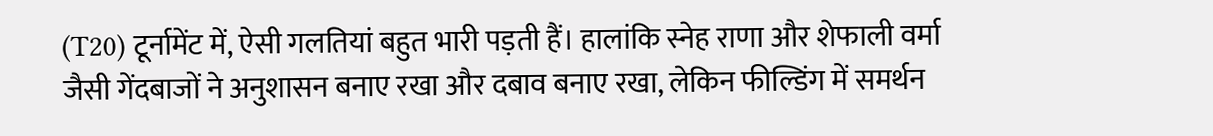(T20) टूर्नामेंट में, ऐसी गलतियां बहुत भारी पड़ती हैं। हालांकि स्नेह राणा और शेफाली वर्मा जैसी गेंदबाजों ने अनुशासन बनाए रखा और दबाव बनाए रखा, लेकिन फील्डिंग में समर्थन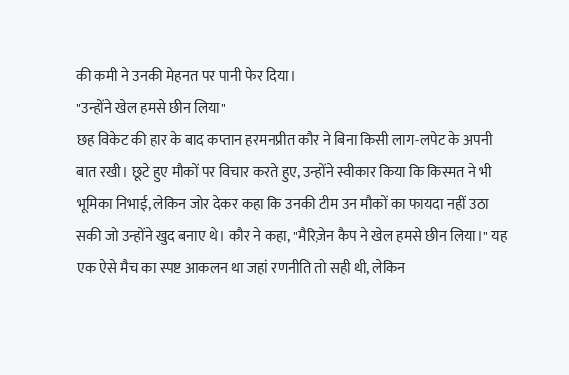की कमी ने उनकी मेहनत पर पानी फेर दिया।
"उन्होंने खेल हमसे छीन लिया"
छह विकेट की हार के बाद कप्तान हरमनप्रीत कौर ने बिना किसी लाग-लपेट के अपनी बात रखी। छूटे हुए मौकों पर विचार करते हुए, उन्होंने स्वीकार किया कि किस्मत ने भी भूमिका निभाई, लेकिन जोर देकर कहा कि उनकी टीम उन मौकों का फायदा नहीं उठा सकी जो उन्होंने खुद बनाए थे। कौर ने कहा, "मैरिज़ेन कैप ने खेल हमसे छीन लिया।" यह एक ऐसे मैच का स्पष्ट आकलन था जहां रणनीति तो सही थी, लेकिन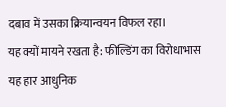दबाव में उसका क्रियान्वयन विफल रहा।
यह क्यों मायने रखता है: फील्डिंग का विरोधाभास
यह हार आधुनिक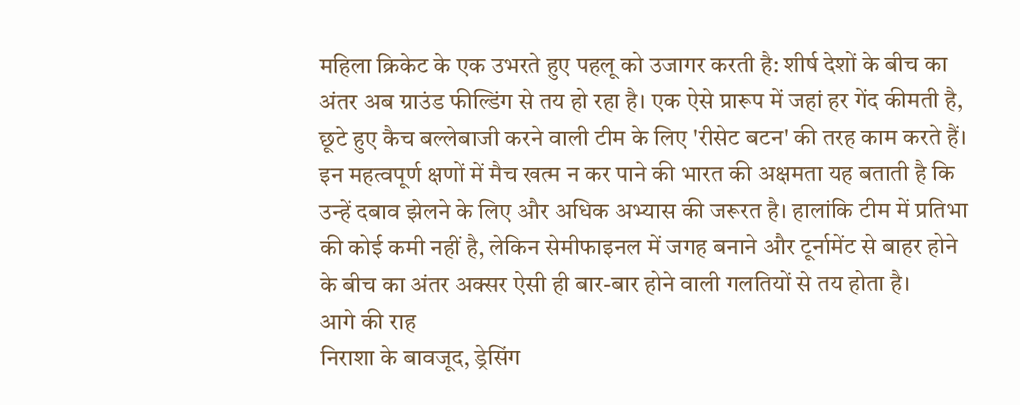महिला क्रिकेट के एक उभरते हुए पहलू को उजागर करती है: शीर्ष देशों के बीच का अंतर अब ग्राउंड फील्डिंग से तय हो रहा है। एक ऐसे प्रारूप में जहां हर गेंद कीमती है, छूटे हुए कैच बल्लेबाजी करने वाली टीम के लिए 'रीसेट बटन' की तरह काम करते हैं। इन महत्वपूर्ण क्षणों में मैच खत्म न कर पाने की भारत की अक्षमता यह बताती है कि उन्हें दबाव झेलने के लिए और अधिक अभ्यास की जरूरत है। हालांकि टीम में प्रतिभा की कोई कमी नहीं है, लेकिन सेमीफाइनल में जगह बनाने और टूर्नामेंट से बाहर होने के बीच का अंतर अक्सर ऐसी ही बार-बार होने वाली गलतियों से तय होता है।
आगे की राह
निराशा के बावजूद, ड्रेसिंग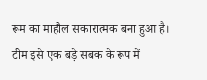रूम का माहौल सकारात्मक बना हुआ है। टीम इसे एक बड़े सबक के रूप में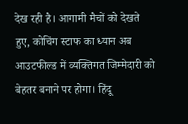देख रही है। आगामी मैचों को देखते हुए, कोचिंग स्टाफ का ध्यान अब आउटफील्ड में व्यक्तिगत जिम्मेदारी को बेहतर बनाने पर होगा। हिंदू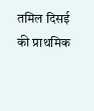तमिल दिसई की प्राथमिक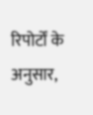रिपोर्टों के अनुसार,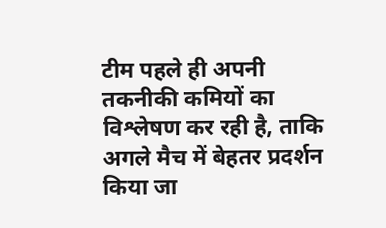टीम पहले ही अपनी तकनीकी कमियों का विश्लेषण कर रही है, ताकि अगले मैच में बेहतर प्रदर्शन किया जा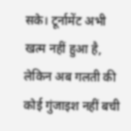सके। टूर्नामेंट अभी खत्म नहीं हुआ है, लेकिन अब गलती की कोई गुंजाइश नहीं बची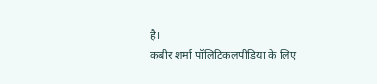है।
कबीर शर्मा पॉलिटिकलपीडिया के लिए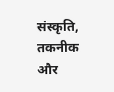संस्कृति, तकनीक और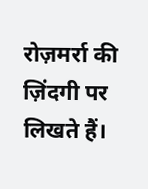रोज़मर्रा की ज़िंदगी पर लिखते हैं।